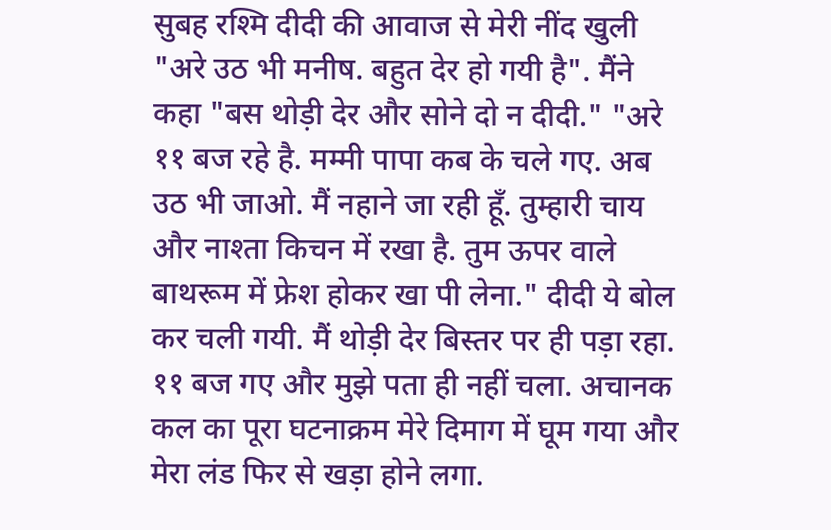सुबह रश्मि दीदी की आवाज से मेरी नींद खुली "अरे उठ भी मनीष. बहुत देर हो गयी है". मैंने कहा "बस थोड़ी देर और सोने दो न दीदी." "अरे ११ बज रहे है. मम्मी पापा कब के चले गए. अब उठ भी जाओ. मैं नहाने जा रही हूँ. तुम्हारी चाय और नाश्ता किचन में रखा है. तुम ऊपर वाले बाथरूम में फ्रेश होकर खा पी लेना." दीदी ये बोल कर चली गयी. मैं थोड़ी देर बिस्तर पर ही पड़ा रहा. ११ बज गए और मुझे पता ही नहीं चला. अचानक कल का पूरा घटनाक्रम मेरे दिमाग में घूम गया और मेरा लंड फिर से खड़ा होने लगा.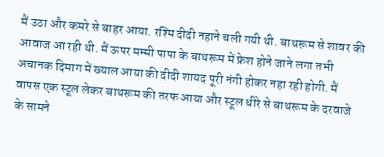मैं उठा और कमरे से बाहर आया. रश्मि दीदी नहाने चली गयी थी. बाथरूम से शावर की आवाज आ रही थी. मैं ऊपर मम्मी पापा के बाथरूम में फ्रेश होने जाने लगा तभी अचानक दिमाग में ख्याल आया की दीदी शायद पूरी नंगी होकर नहा रही होगी. मैं वापस एक स्टूल लेकर बाथरूम की तरफ आया और स्टूल धीरे से बाथरूम के दरवाजे के सामने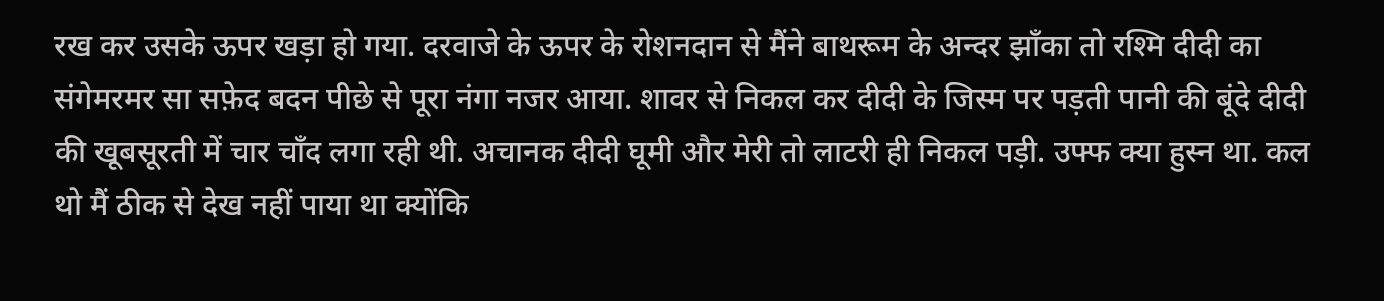रख कर उसके ऊपर खड़ा हो गया. दरवाजे के ऊपर के रोशनदान से मैंने बाथरूम के अन्दर झाँका तो रश्मि दीदी का संगेमरमर सा सफ़ेद बदन पीछे से पूरा नंगा नजर आया. शावर से निकल कर दीदी के जिस्म पर पड़ती पानी की बूंदे दीदी की खूबसूरती में चार चाँद लगा रही थी. अचानक दीदी घूमी और मेरी तो लाटरी ही निकल पड़ी. उफ्फ क्या हुस्न था. कल थो मैं ठीक से देख नहीं पाया था क्योंकि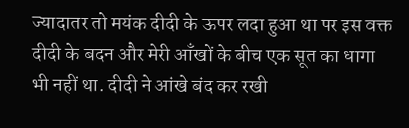ज्यादातर तो मयंक दीदी के ऊपर लदा हुआ था पर इस वक्त दीदी के बदन और मेरी आँखों के बीच एक सूत का धागा भी नहीं था. दीदी ने आंखे बंद कर रखी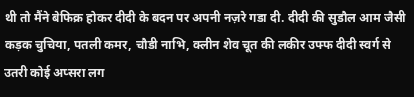थी तो मैंने बेफिक्र होकर दीदी के बदन पर अपनी नज़रे गडा दी. दीदी की सुडौल आम जैसी कड़क चुचिया, पतली कमर, चौडी नाभि, क्लीन शेव चूत की लकीर उफ्फ दीदी स्वर्ग से उतरी कोई अप्सरा लग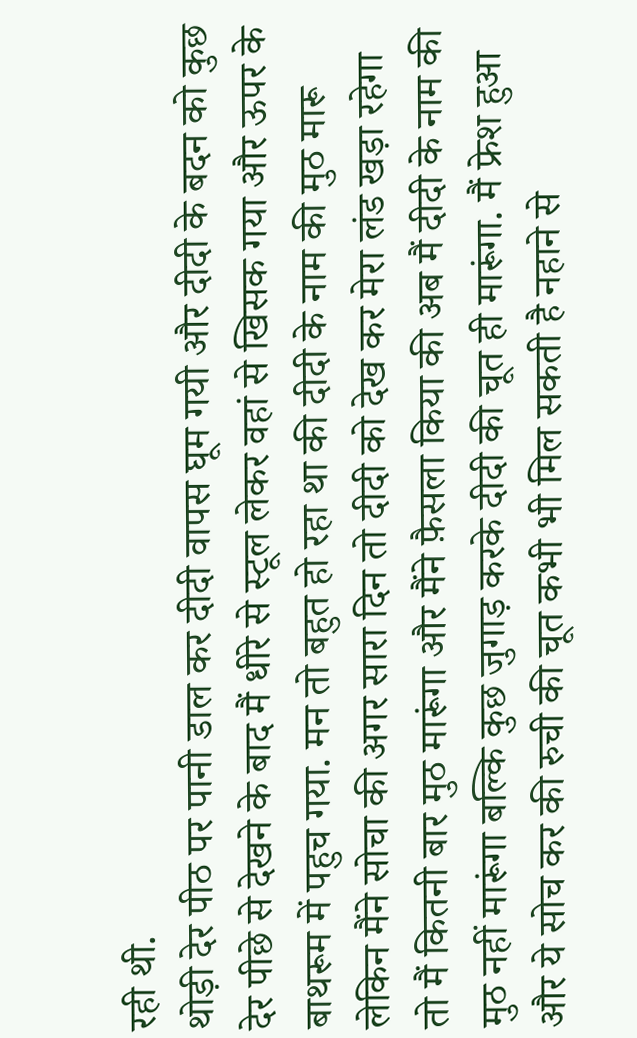रही थी.
थोड़ी देर पीठ पर पानी डाल कर दीदी वापस घूम गयी और दीदी के बदन को कुछ देर पीछे से देखने के बाद मैं धीरे से स्टूल लेकर वहां से खिसक गया और ऊपर के बाथरूम में पहुच गया. मन तो बहुत हो रहा था की दीदी के नाम की मुठ मारू लेकिन मैंने सोचा की अगर सारा दिन तो दीदी को देख कर मेरा लंड खड़ा रहेगा तो मैं कितनी बार मुठ मारूंगा और मैंने फ़ैसला किया की अब मैं दीदी के नाम की मुठ नहीं मारूंगा बल्कि कुछ जुगाड़ करके दीदी की चूत ही मारूंगा. मैं फ्रेश हुआ और ये सोच कर की रुची की चूत कभी भी मिल सकती है नहाने से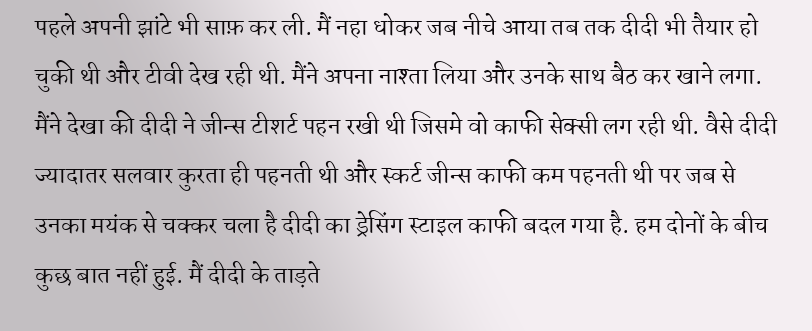पहले अपनी झांटे भी साफ़ कर ली. मैं नहा धोकर जब नीचे आया तब तक दीदी भी तैयार हो चुकी थी और टीवी देख रही थी. मैंने अपना नाश्ता लिया और उनके साथ बैठ कर खाने लगा. मैंने देखा की दीदी ने जीन्स टीशर्ट पहन रखी थी जिसमे वो काफी सेक्सी लग रही थी. वैसे दीदी ज्यादातर सलवार कुरता ही पहनती थी और स्कर्ट जीन्स काफी कम पहनती थी पर जब से उनका मयंक से चक्कर चला है दीदी का ड्रेसिंग स्टाइल काफी बदल गया है. हम दोनों के बीच कुछ बात नहीं हुई. मैं दीदी के ताड़ते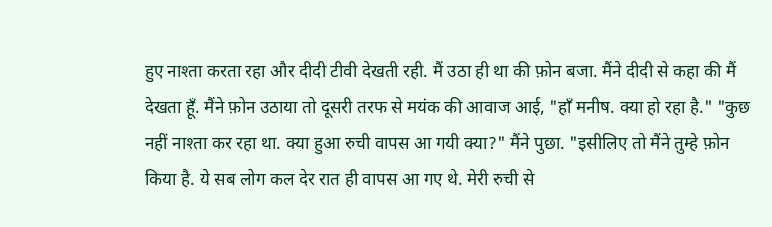हुए नाश्ता करता रहा और दीदी टीवी देखती रही. मैं उठा ही था की फ़ोन बजा. मैंने दीदी से कहा की मैं देखता हूँ. मैंने फ़ोन उठाया तो दूसरी तरफ से मयंक की आवाज आई, "हाँ मनीष. क्या हो रहा है." "कुछ नहीं नाश्ता कर रहा था. क्या हुआ रुची वापस आ गयी क्या?" मैंने पुछा. "इसीलिए तो मैंने तुम्हे फ़ोन किया है. ये सब लोग कल देर रात ही वापस आ गए थे. मेरी रुची से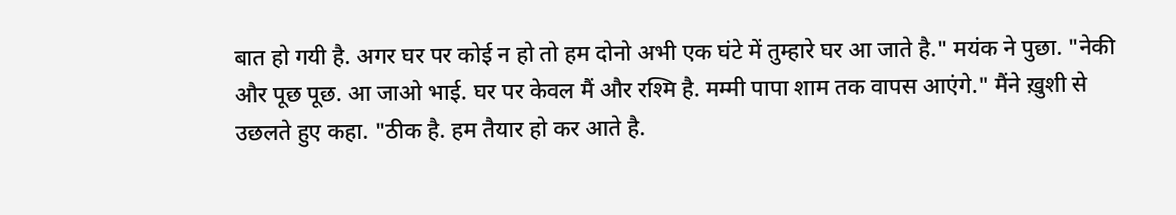बात हो गयी है. अगर घर पर कोई न हो तो हम दोनो अभी एक घंटे में तुम्हारे घर आ जाते है." मयंक ने पुछा. "नेकी और पूछ पूछ. आ जाओ भाई. घर पर केवल मैं और रश्मि है. मम्मी पापा शाम तक वापस आएंगे." मैंने ख़ुशी से उछलते हुए कहा. "ठीक है. हम तैयार हो कर आते है.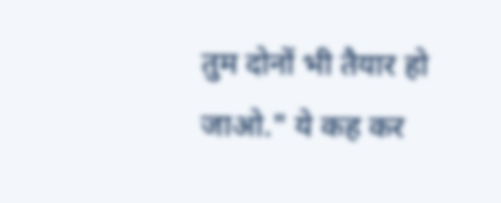तुम दोनों भी तैयार हो जाओ." ये कह कर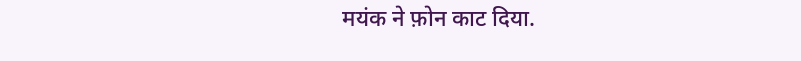मयंक ने फ़ोन काट दिया.